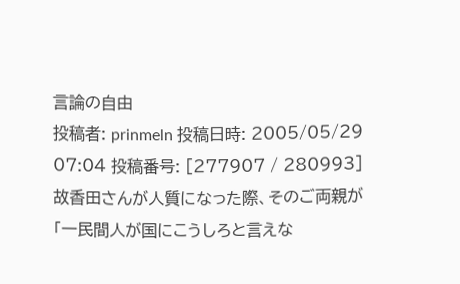言論の自由
投稿者: prinmeln 投稿日時: 2005/05/29 07:04 投稿番号: [277907 / 280993]
故香田さんが人質になった際、そのご両親が「一民間人が国にこうしろと言えな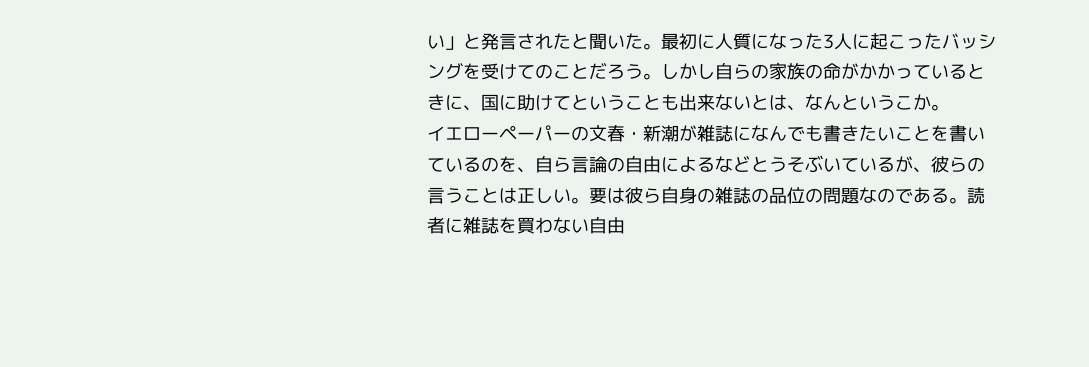い」と発言されたと聞いた。最初に人質になった3人に起こったバッシングを受けてのことだろう。しかし自らの家族の命がかかっているときに、国に助けてということも出来ないとは、なんというこか。
イエローペーパーの文春・新潮が雑誌になんでも書きたいことを書いているのを、自ら言論の自由によるなどとうそぶいているが、彼らの言うことは正しい。要は彼ら自身の雑誌の品位の問題なのである。読者に雑誌を買わない自由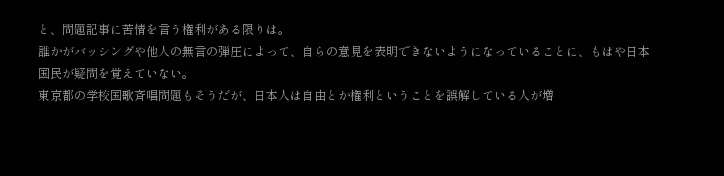と、問題記事に苦情を言う権利がある限りは。
誰かがバッシングや他人の無言の弾圧によって、自らの意見を表明できないようになっていることに、もはや日本国民が疑問を覚えていない。
東京都の学校国歌斉唱問題もそうだが、日本人は自由とか権利ということを誤解している人が増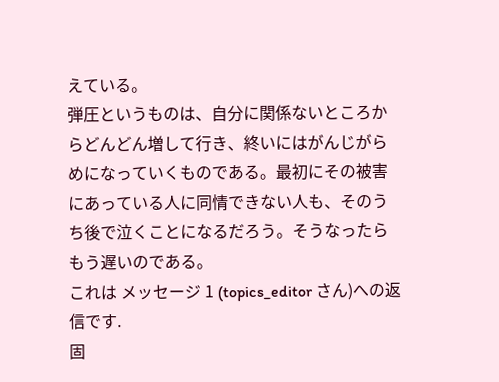えている。
弾圧というものは、自分に関係ないところからどんどん増して行き、終いにはがんじがらめになっていくものである。最初にその被害にあっている人に同情できない人も、そのうち後で泣くことになるだろう。そうなったらもう遅いのである。
これは メッセージ 1 (topics_editor さん)への返信です.
固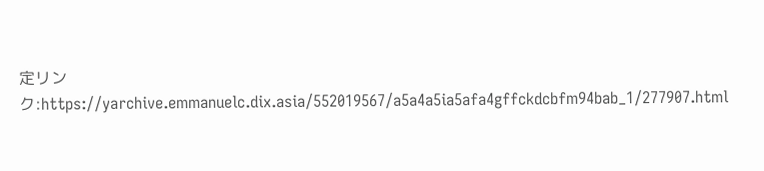定リンク:https://yarchive.emmanuelc.dix.asia/552019567/a5a4a5ia5afa4gffckdcbfm94bab_1/277907.html